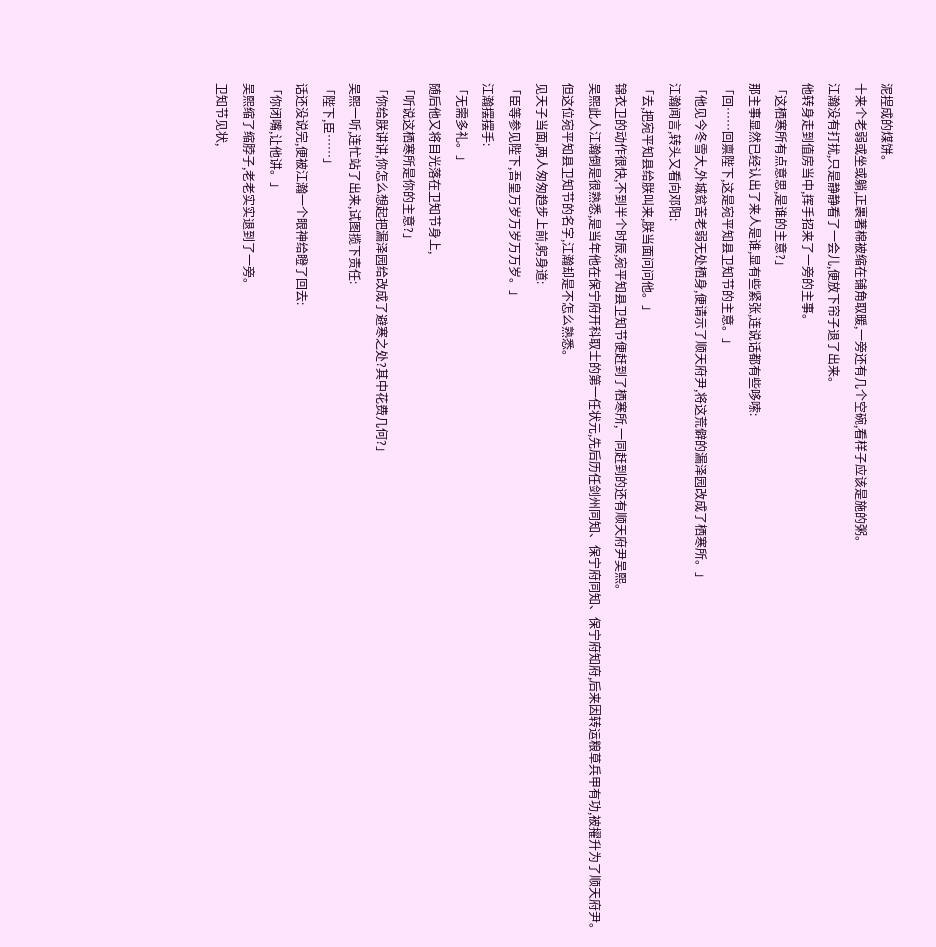泥捏成的煤饼。
十来个老弱或坐或躺,正裹著棉被缩在铺角取暖,一旁还有几个空碗,看样子应该是施的粥。
江瀚没有打扰,只是静静看了一会儿,便放下帘子退了出来。
他转身走到值房当中,挥手招来了一旁的主事。
「这栖寒所有点意思,是谁的主意?」
那主事显然已经认出了来人是谁,显有些紧张,连说话都有些哆嗦:
「回……回禀陛下,这是宛平知县卫知节的主意。」
「他见今冬雪大,外城贫苦老弱无处栖身,便请示了顺天府尹,将这荒僻的漏泽园改成了栖寒所。」
江瀚闻言,转头又看向邓阳:
「去,把宛平知县给朕叫来,朕当面问问他。」
锦衣卫的动作很快,不到半个时辰,宛平知县卫知节便赶到了栖寒所,一同赶到的还有顺天府尹吴熙。
吴熙此人江瀚倒是很熟悉,是当年他在保宁府开科取士的第一任状元,先后历任剑州同知、保宁府同知、保宁府知府,后来因转运粮草兵甲有功,被擢升为了顺天府尹。
但这位宛平知县卫知节的名字,江瀚却是不怎么熟悉。
见天子当面,两人匆匆趋步上前,躬身道:
「臣等参见陛下,吾皇万岁万岁万万岁。」
江瀚摆摆手:
「无需多礼。」
随后他又将目光落在卫知节身上,
「听说这栖寒所是你的主意?」
「你给朕讲讲,你怎么想起把漏泽园给改成了避寒之处?其中花费几何?」
吴熙一听,连忙站了出来,试图揽下责任:
「陛下,臣……」
话还没说完,便被江瀚一个眼神给瞪了回去:
「你闭嘴,让他讲。」
吴熙缩了缩脖子,老老实实退到了一旁。
卫知节见状,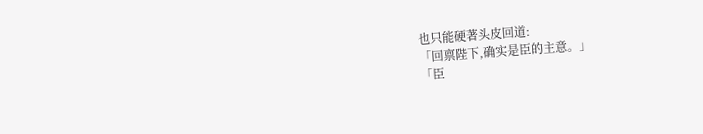也只能硬著头皮回道:
「回禀陛下,确实是臣的主意。」
「臣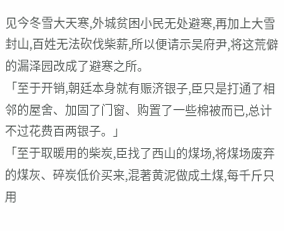见今冬雪大天寒,外城贫困小民无处避寒,再加上大雪封山,百姓无法砍伐柴薪,所以便请示吴府尹,将这荒僻的漏泽园改成了避寒之所。
「至于开销,朝廷本身就有赈济银子,臣只是打通了相邻的屋舍、加固了门窗、购置了一些棉被而已,总计不过花费百两银子。」
「至于取暖用的柴炭,臣找了西山的煤场,将煤场废弃的煤灰、碎炭低价买来,混著黄泥做成土煤,每千斤只用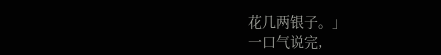花几两银子。」
一口气说完,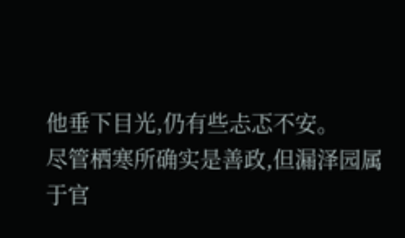他垂下目光,仍有些忐忑不安。
尽管栖寒所确实是善政,但漏泽园属于官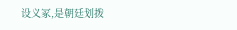设义冢,是朝廷划拨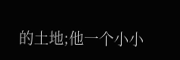的土地;他一个小小